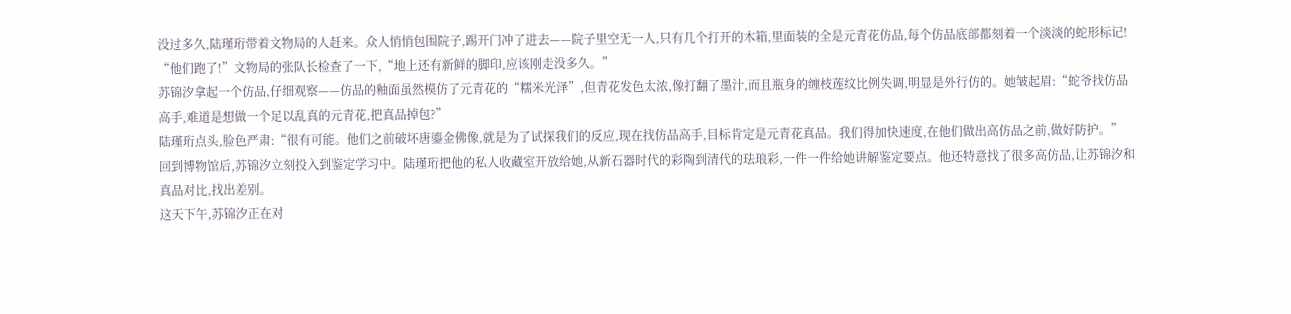没过多久,陆瑾珩带着文物局的人赶来。众人悄悄包围院子,踢开门冲了进去——院子里空无一人,只有几个打开的木箱,里面装的全是元青花仿品,每个仿品底部都刻着一个淡淡的蛇形标记!
“他们跑了!”文物局的张队长检查了一下,“地上还有新鲜的脚印,应该刚走没多久。”
苏锦汐拿起一个仿品,仔细观察——仿品的釉面虽然模仿了元青花的“糯米光泽”,但青花发色太浓,像打翻了墨汁,而且瓶身的缠枝莲纹比例失调,明显是外行仿的。她皱起眉:“蛇爷找仿品高手,难道是想做一个足以乱真的元青花,把真品掉包?”
陆瑾珩点头,脸色严肃:“很有可能。他们之前破坏唐鎏金佛像,就是为了试探我们的反应,现在找仿品高手,目标肯定是元青花真品。我们得加快速度,在他们做出高仿品之前,做好防护。”
回到博物馆后,苏锦汐立刻投入到鉴定学习中。陆瑾珩把他的私人收藏室开放给她,从新石器时代的彩陶到清代的珐琅彩,一件一件给她讲解鉴定要点。他还特意找了很多高仿品,让苏锦汐和真品对比,找出差别。
这天下午,苏锦汐正在对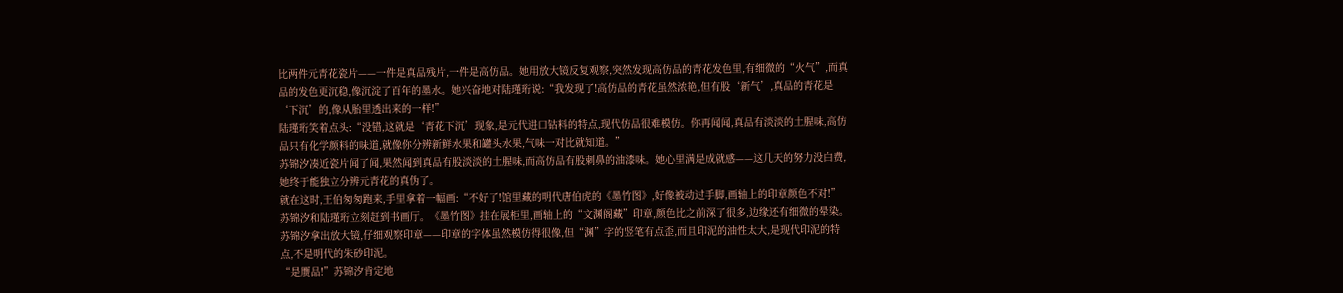比两件元青花瓷片——一件是真品残片,一件是高仿品。她用放大镜反复观察,突然发现高仿品的青花发色里,有细微的“火气”,而真品的发色更沉稳,像沉淀了百年的墨水。她兴奋地对陆瑾珩说:“我发现了!高仿品的青花虽然浓艳,但有股‘新气’,真品的青花是‘下沉’的,像从胎里透出来的一样!”
陆瑾珩笑着点头:“没错,这就是‘青花下沉’现象,是元代进口钴料的特点,现代仿品很难模仿。你再闻闻,真品有淡淡的土腥味,高仿品只有化学颜料的味道,就像你分辨新鲜水果和罐头水果,气味一对比就知道。”
苏锦汐凑近瓷片闻了闻,果然闻到真品有股淡淡的土腥味,而高仿品有股刺鼻的油漆味。她心里满是成就感——这几天的努力没白费,她终于能独立分辨元青花的真伪了。
就在这时,王伯匆匆跑来,手里拿着一幅画:“不好了!馆里藏的明代唐伯虎的《墨竹图》,好像被动过手脚,画轴上的印章颜色不对!”
苏锦汐和陆瑾珩立刻赶到书画厅。《墨竹图》挂在展柜里,画轴上的“文渊阁藏”印章,颜色比之前深了很多,边缘还有细微的晕染。苏锦汐拿出放大镜,仔细观察印章——印章的字体虽然模仿得很像,但“渊”字的竖笔有点歪,而且印泥的油性太大,是现代印泥的特点,不是明代的朱砂印泥。
“是赝品!”苏锦汐肯定地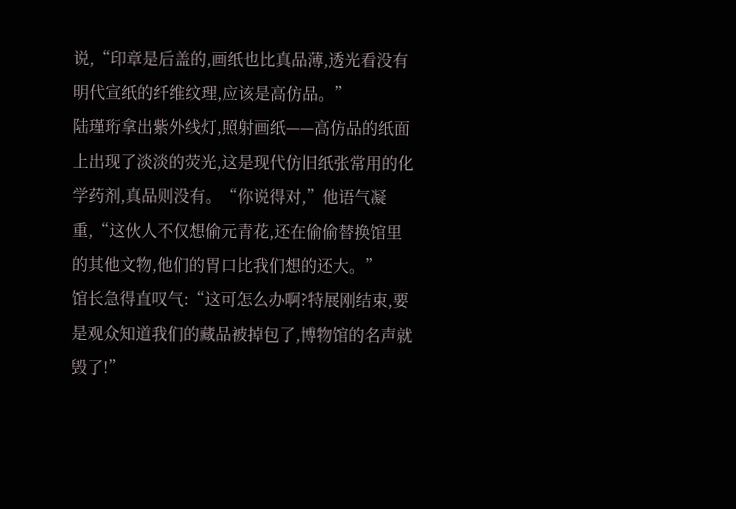说,“印章是后盖的,画纸也比真品薄,透光看没有明代宣纸的纤维纹理,应该是高仿品。”
陆瑾珩拿出紫外线灯,照射画纸——高仿品的纸面上出现了淡淡的荧光,这是现代仿旧纸张常用的化学药剂,真品则没有。“你说得对,”他语气凝重,“这伙人不仅想偷元青花,还在偷偷替换馆里的其他文物,他们的胃口比我们想的还大。”
馆长急得直叹气:“这可怎么办啊?特展刚结束,要是观众知道我们的藏品被掉包了,博物馆的名声就毁了!”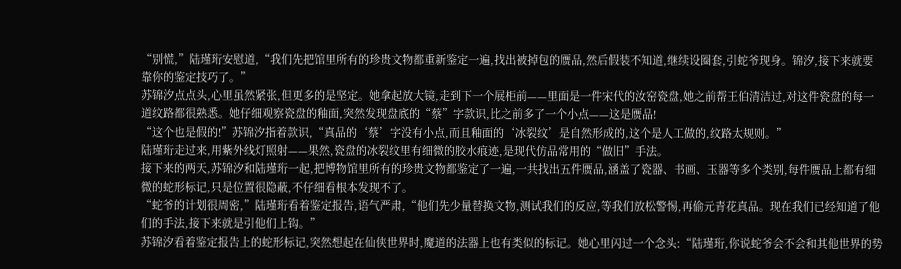“别慌,”陆瑾珩安慰道,“我们先把馆里所有的珍贵文物都重新鉴定一遍,找出被掉包的赝品,然后假装不知道,继续设圈套,引蛇爷现身。锦汐,接下来就要靠你的鉴定技巧了。”
苏锦汐点点头,心里虽然紧张,但更多的是坚定。她拿起放大镜,走到下一个展柜前——里面是一件宋代的汝窑瓷盘,她之前帮王伯清洁过,对这件瓷盘的每一道纹路都很熟悉。她仔细观察瓷盘的釉面,突然发现盘底的“蔡”字款识,比之前多了一个小点——这是赝品!
“这个也是假的!”苏锦汐指着款识,“真品的‘蔡’字没有小点,而且釉面的‘冰裂纹’是自然形成的,这个是人工做的,纹路太规则。”
陆瑾珩走过来,用紫外线灯照射——果然,瓷盘的冰裂纹里有细微的胶水痕迹,是现代仿品常用的“做旧”手法。
接下来的两天,苏锦汐和陆瑾珩一起,把博物馆里所有的珍贵文物都鉴定了一遍,一共找出五件赝品,涵盖了瓷器、书画、玉器等多个类别,每件赝品上都有细微的蛇形标记,只是位置很隐蔽,不仔细看根本发现不了。
“蛇爷的计划很周密,”陆瑾珩看着鉴定报告,语气严肃,“他们先少量替换文物,测试我们的反应,等我们放松警惕,再偷元青花真品。现在我们已经知道了他们的手法,接下来就是引他们上钩。”
苏锦汐看着鉴定报告上的蛇形标记,突然想起在仙侠世界时,魔道的法器上也有类似的标记。她心里闪过一个念头:“陆瑾珩,你说蛇爷会不会和其他世界的势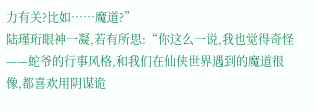力有关?比如……魔道?”
陆瑾珩眼神一凝,若有所思:“你这么一说,我也觉得奇怪——蛇爷的行事风格,和我们在仙侠世界遇到的魔道很像,都喜欢用阴谋诡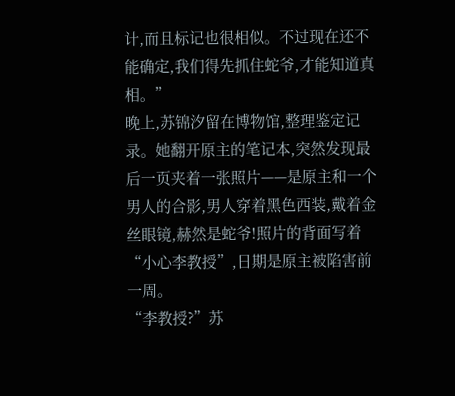计,而且标记也很相似。不过现在还不能确定,我们得先抓住蛇爷,才能知道真相。”
晚上,苏锦汐留在博物馆,整理鉴定记录。她翻开原主的笔记本,突然发现最后一页夹着一张照片——是原主和一个男人的合影,男人穿着黑色西装,戴着金丝眼镜,赫然是蛇爷!照片的背面写着“小心李教授”,日期是原主被陷害前一周。
“李教授?”苏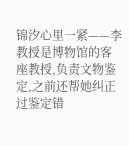锦汐心里一紧——李教授是博物馆的客座教授,负责文物鉴定,之前还帮她纠正过鉴定错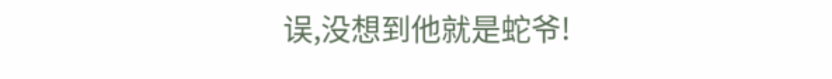误,没想到他就是蛇爷!